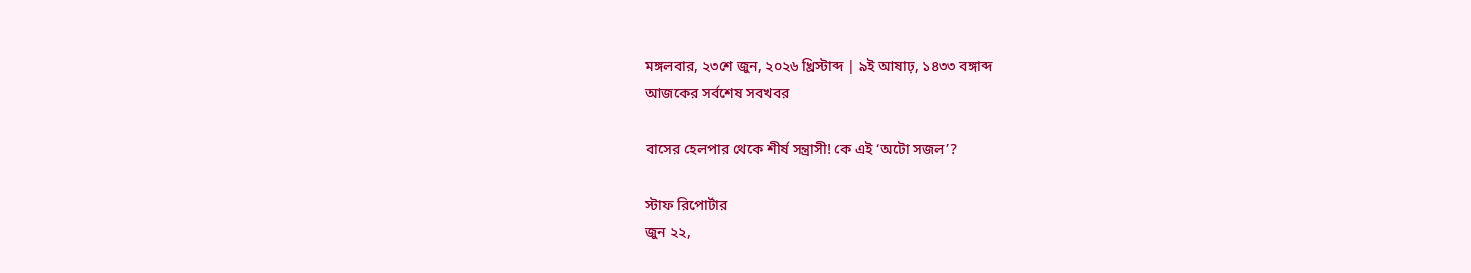মঙ্গলবার, ২৩শে জুন, ২০২৬ খ্রিস্টাব্দ | ৯ই আষাঢ়, ১৪৩৩ বঙ্গাব্দ
আজকের সর্বশেষ সবখবর

বাসের হেলপার থেকে শীর্ষ সন্ত্রাসী! কে এই ‘অটো সজল’?

স্টাফ রিপোর্টার
জুন ২২,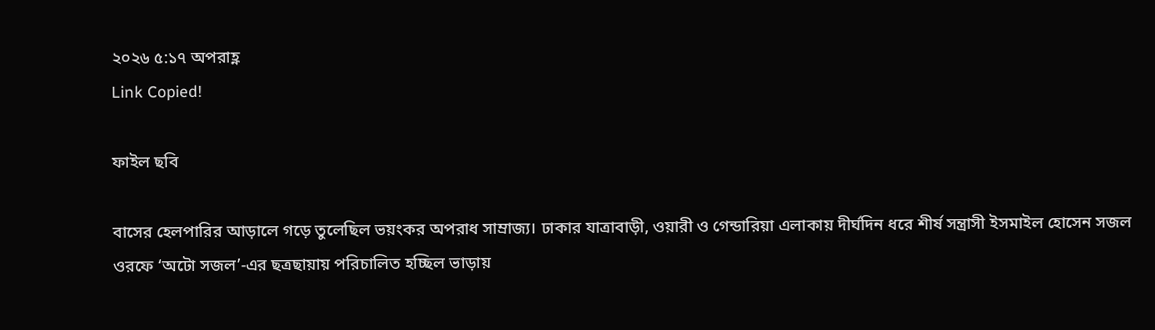২০২৬ ৫:১৭ অপরাহ্ণ
Link Copied!

ফাইল ছবি

বাসের হেলপারির আড়ালে গড়ে তুলেছিল ভয়ংকর অপরাধ সাম্রাজ্য। ঢাকার যাত্রাবাড়ী, ওয়ারী ও গেন্ডারিয়া এলাকায় দীর্ঘদিন ধরে শীর্ষ সন্ত্রাসী ইসমাইল হোসেন সজল ওরফে ‘অটো সজল’-এর ছত্রছায়ায় পরিচালিত হচ্ছিল ভাড়ায়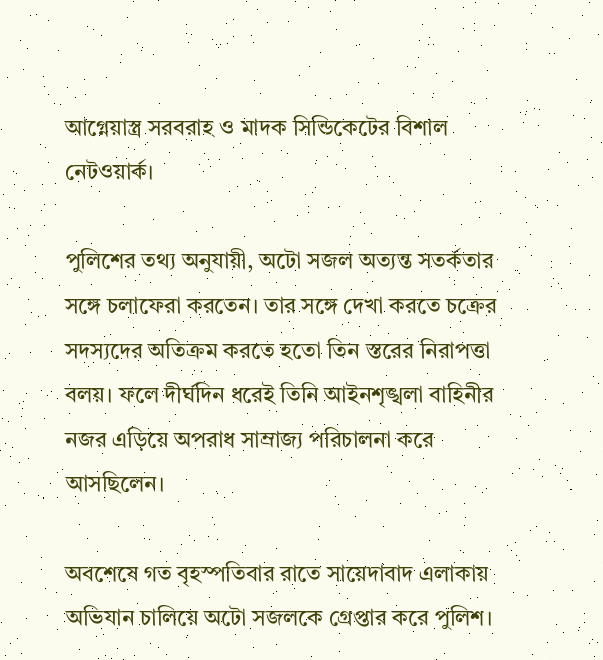আগ্নেয়াস্ত্র সরবরাহ ও মাদক সিন্ডিকেটের বিশাল নেটওয়ার্ক।

পুলিশের তথ্য অনুযায়ী, অটো সজল অত্যন্ত সতর্কতার সঙ্গে চলাফেরা করতেন। তার সঙ্গে দেখা করতে চক্রের সদস্যদের অতিক্রম করতে হতো তিন স্তরের নিরাপত্তা বলয়। ফলে দীর্ঘদিন ধরেই তিনি আইনশৃঙ্খলা বাহিনীর নজর এড়িয়ে অপরাধ সাম্রাজ্য পরিচালনা করে আসছিলেন।

অবশেষে গত বৃহস্পতিবার রাতে সায়েদাবাদ এলাকায় অভিযান চালিয়ে অটো সজলকে গ্রেপ্তার করে পুলিশ।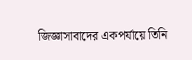জিজ্ঞাসাবাদের একপর্যায়ে তিনি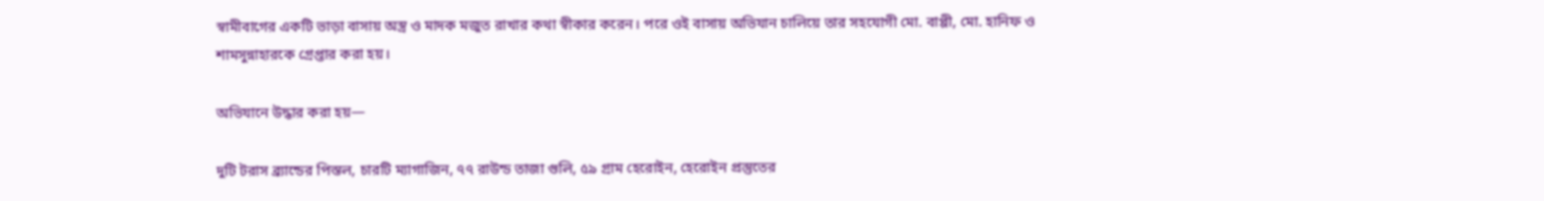স্বামীবাগের একটি ভাড়া বাসায় অস্ত্র ও মাদক মজুত রাখার কথা স্বীকার করেন। পরে ওই বাসায় অভিযান চালিয়ে তার সহযোগী মো. বাপ্পী, মো. হানিফ ও শামসুন্নাহারকে গ্রেপ্তার করা হয়।

অভিযানে উদ্ধার করা হয়—

দুটি টরাস ব্র্যান্ডের পিস্তল, চারটি ম্যাগাজিন, ৭৭ রাউন্ড তাজা গুলি, ৫৯ গ্রাম হেরোইন, হেরোইন প্রস্তুতের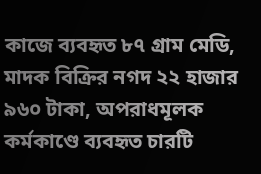কাজে ব্যবহৃত ৮৭ গ্রাম মেডি, মাদক বিক্রির নগদ ২২ হাজার ৯৬০ টাকা, অপরাধমূলক কর্মকাণ্ডে ব্যবহৃত চারটি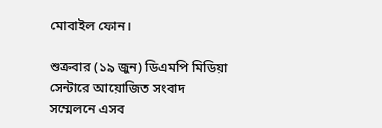মোবাইল ফোন।

শুক্রবার (১৯ জুন) ডিএমপি মিডিয়া সেন্টারে আয়োজিত সংবাদ সম্মেলনে এসব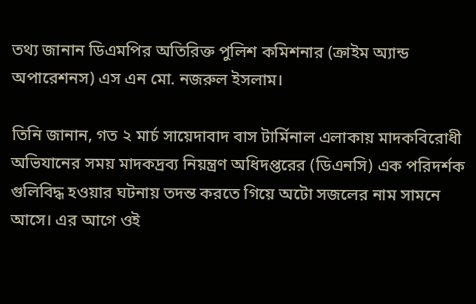তথ্য জানান ডিএমপির অতিরিক্ত পুলিশ কমিশনার (ক্রাইম অ্যান্ড অপারেশনস) এস এন মো. নজরুল ইসলাম।

তিনি জানান, গত ২ মার্চ সায়েদাবাদ বাস টার্মিনাল এলাকায় মাদকবিরোধী অভিযানের সময় মাদকদ্রব্য নিয়ন্ত্রণ অধিদপ্তরের (ডিএনসি) এক পরিদর্শক গুলিবিদ্ধ হওয়ার ঘটনায় তদন্ত করতে গিয়ে অটো সজলের নাম সামনে আসে। এর আগে ওই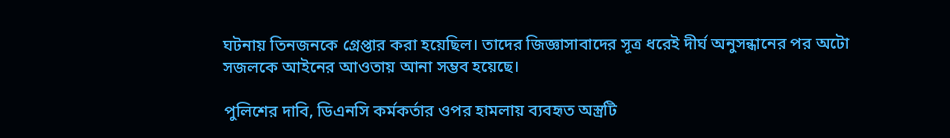ঘটনায় তিনজনকে গ্রেপ্তার করা হয়েছিল। তাদের জিজ্ঞাসাবাদের সূত্র ধরেই দীর্ঘ অনুসন্ধানের পর অটো সজলকে আইনের আওতায় আনা সম্ভব হয়েছে।

পুলিশের দাবি, ডিএনসি কর্মকর্তার ওপর হামলায় ব্যবহৃত অস্ত্রটি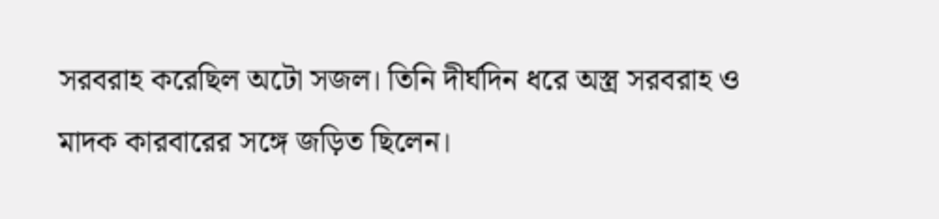সরবরাহ করেছিল অটো সজল। তিনি দীর্ঘদিন ধরে অস্ত্র সরবরাহ ও মাদক কারবারের সঙ্গে জড়িত ছিলেন।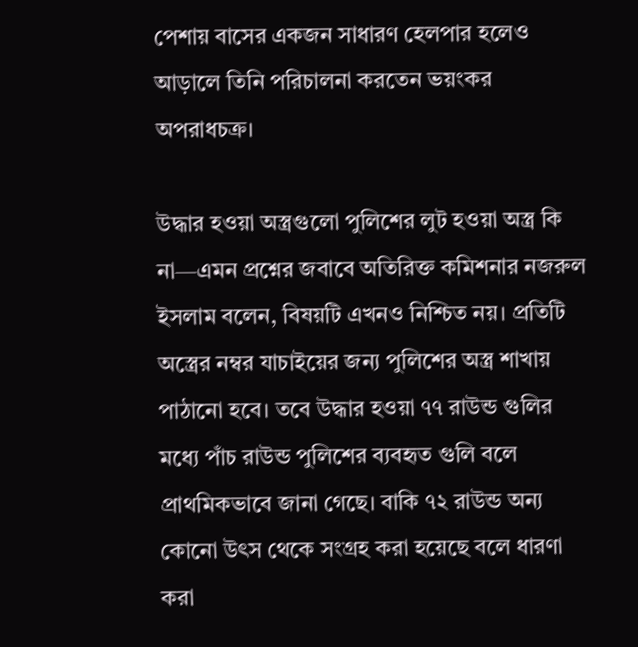পেশায় বাসের একজন সাধারণ হেলপার হলেও আড়ালে তিনি পরিচালনা করতেন ভয়ংকর অপরাধচক্র।

উদ্ধার হওয়া অস্ত্রগুলো পুলিশের লুট হওয়া অস্ত্র কি না—এমন প্রশ্নের জবাবে অতিরিক্ত কমিশনার নজরুল ইসলাম বলেন, বিষয়টি এখনও নিশ্চিত নয়। প্রতিটি অস্ত্রের নম্বর যাচাইয়ের জন্য পুলিশের অস্ত্র শাখায় পাঠানো হবে। তবে উদ্ধার হওয়া ৭৭ রাউন্ড গুলির মধ্যে পাঁচ রাউন্ড পুলিশের ব্যবহৃত গুলি বলে প্রাথমিকভাবে জানা গেছে। বাকি ৭২ রাউন্ড অন্য কোনো উৎস থেকে সংগ্রহ করা হয়েছে বলে ধারণা করা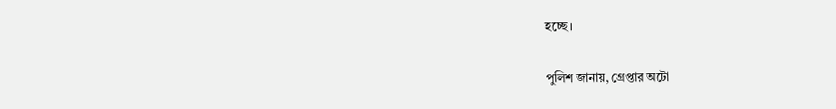হচ্ছে।

পুলিশ জানায়, গ্রেপ্তার অটো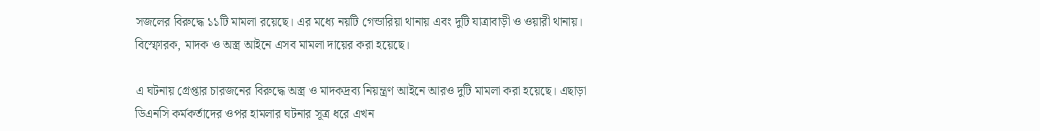সজলের বিরুদ্ধে ১১টি মামলা রয়েছে। এর মধ্যে নয়টি গেন্ডারিয়া থানায় এবং দুটি যাত্রাবাড়ী ও ওয়ারী থানায়। বিস্ফোরক, মাদক ও অস্ত্র আইনে এসব মামলা দায়ের করা হয়েছে।

এ ঘটনায় গ্রেপ্তার চারজনের বিরুদ্ধে অস্ত্র ও মাদকদ্রব্য নিয়ন্ত্রণ আইনে আরও দুটি মামলা করা হয়েছে। এছাড়া ডিএনসি কর্মকর্তাদের ওপর হামলার ঘটনার সূত্র ধরে এখন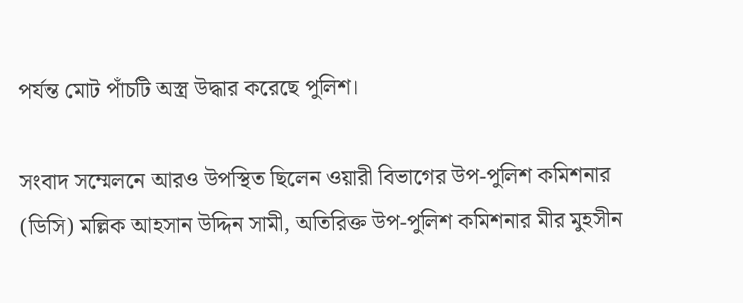পর্যন্ত মোট পাঁচটি অস্ত্র উদ্ধার করেছে পুলিশ।

সংবাদ সম্মেলনে আরও উপস্থিত ছিলেন ওয়ারী বিভাগের উপ-পুলিশ কমিশনার (ডিসি) মল্লিক আহসান উদ্দিন সামী, অতিরিক্ত উপ-পুলিশ কমিশনার মীর মুহসীন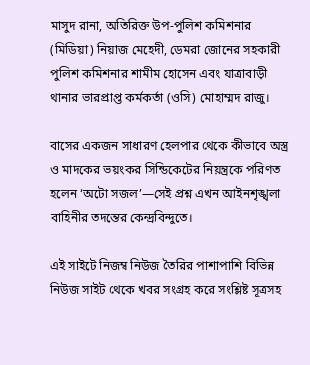মাসুদ রানা, অতিরিক্ত উপ-পুলিশ কমিশনার (মিডিয়া) নিয়াজ মেহেদী, ডেমরা জোনের সহকারী পুলিশ কমিশনার শামীম হোসেন এবং যাত্রাবাড়ী থানার ভারপ্রাপ্ত কর্মকর্তা (ওসি) মোহাম্মদ রাজু।

বাসের একজন সাধারণ হেলপার থেকে কীভাবে অস্ত্র ও মাদকের ভয়ংকর সিন্ডিকেটের নিয়ন্ত্রকে পরিণত হলেন ‘অটো সজল’—সেই প্রশ্ন এখন আইনশৃঙ্খলা বাহিনীর তদন্তের কেন্দ্রবিন্দুতে।

এই সাইটে নিজম্ব নিউজ তৈরির পাশাপাশি বিভিন্ন নিউজ সাইট থেকে খবর সংগ্রহ করে সংশ্লিষ্ট সূত্রসহ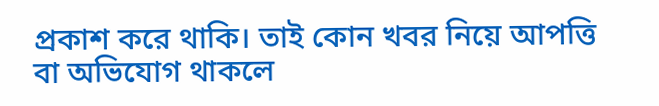প্রকাশ করে থাকি। তাই কোন খবর নিয়ে আপত্তি বা অভিযোগ থাকলে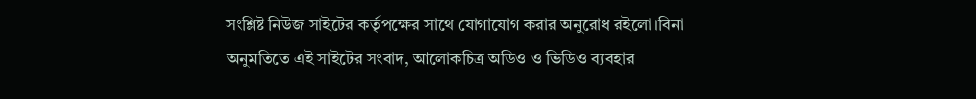সংশ্লিষ্ট নিউজ সাইটের কর্তৃপক্ষের সাথে যোগাযোগ করার অনুরোধ রইলো।বিনা অনুমতিতে এই সাইটের সংবাদ, আলোকচিত্র অডিও ও ভিডিও ব্যবহার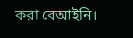করা বেআইনি।